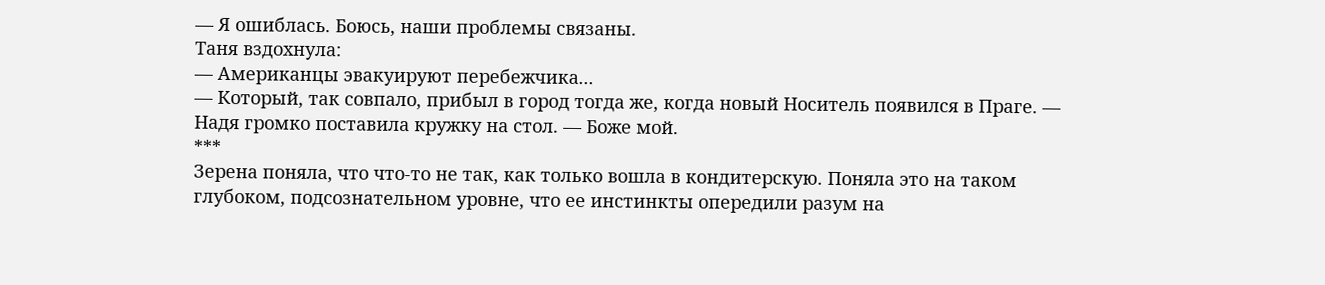— Я ошиблась. Боюсь, наши проблемы связаны.
Таня вздохнула:
— Американцы эвакуируют перебежчика...
— Который, так совпало, прибыл в город тогда же, когда новый Носитель появился в Праге. — Надя громко поставила кружку на стол. — Боже мой.
***
Зерена поняла, что что-то не так, как только вошла в кондитерскую. Поняла это на таком глубоком, подсознательном уровне, что ее инстинкты опередили разум на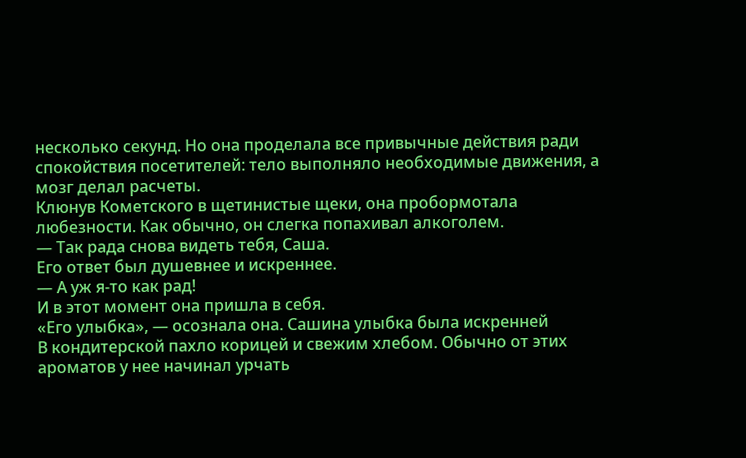несколько секунд. Но она проделала все привычные действия ради спокойствия посетителей: тело выполняло необходимые движения, а мозг делал расчеты.
Клюнув Кометского в щетинистые щеки, она пробормотала любезности. Как обычно, он слегка попахивал алкоголем.
— Так рада снова видеть тебя, Саша.
Его ответ был душевнее и искреннее.
— А уж я-то как рад!
И в этот момент она пришла в себя.
«Его улыбка», — осознала она. Сашина улыбка была искренней
В кондитерской пахло корицей и свежим хлебом. Обычно от этих ароматов у нее начинал урчать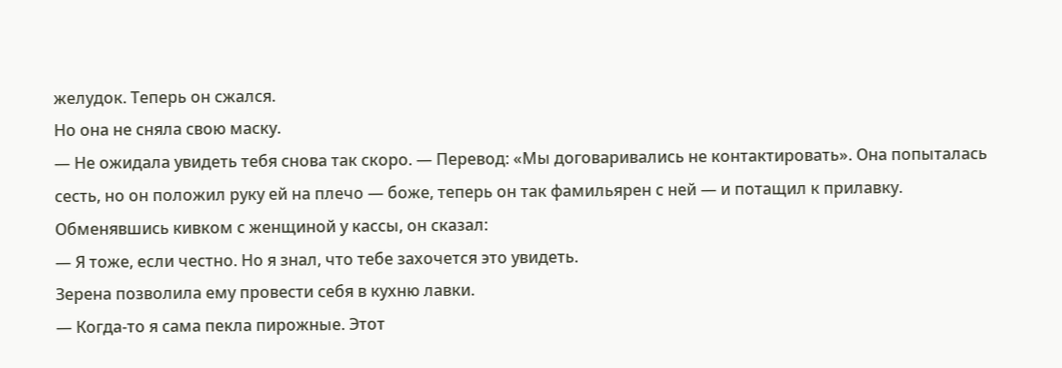желудок. Теперь он сжался.
Но она не сняла свою маску.
— Не ожидала увидеть тебя снова так скоро. — Перевод: «Мы договаривались не контактировать». Она попыталась сесть, но он положил руку ей на плечо — боже, теперь он так фамильярен с ней — и потащил к прилавку.
Обменявшись кивком с женщиной у кассы, он сказал:
— Я тоже, если честно. Но я знал, что тебе захочется это увидеть.
Зерена позволила ему провести себя в кухню лавки.
— Когда-то я сама пекла пирожные. Этот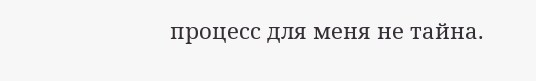процесс для меня не тайна.